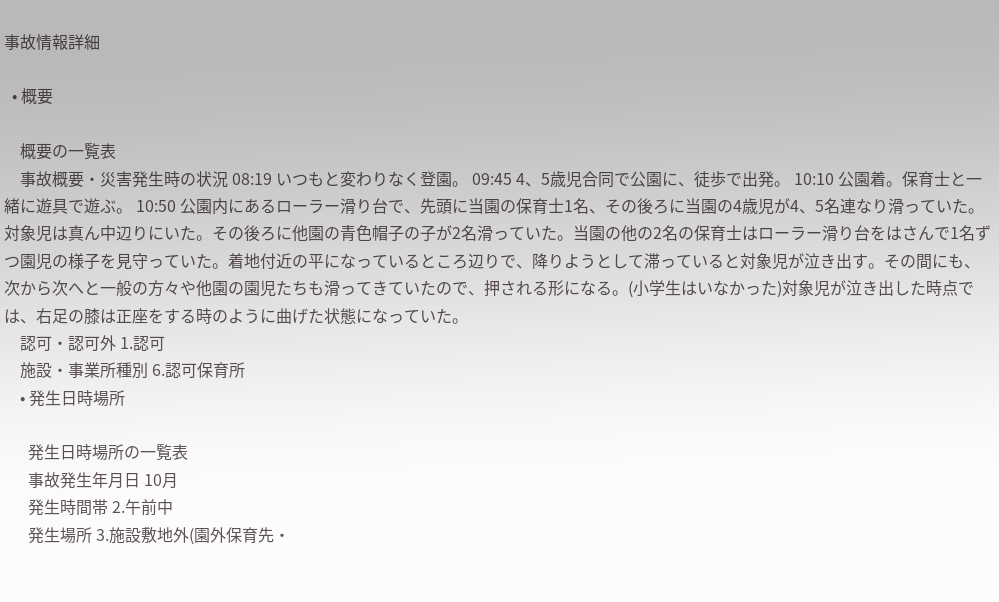事故情報詳細

  • 概要

    概要の一覧表
    事故概要・災害発生時の状況 08:19 いつもと変わりなく登園。 09:45 4、5歳児合同で公園に、徒歩で出発。 10:10 公園着。保育士と一緒に遊具で遊ぶ。 10:50 公園内にあるローラー滑り台で、先頭に当園の保育士1名、その後ろに当園の4歳児が4、5名連なり滑っていた。対象児は真ん中辺りにいた。その後ろに他園の青色帽子の子が2名滑っていた。当園の他の2名の保育士はローラー滑り台をはさんで1名ずつ園児の様子を見守っていた。着地付近の平になっているところ辺りで、降りようとして滞っていると対象児が泣き出す。その間にも、次から次へと一般の方々や他園の園児たちも滑ってきていたので、押される形になる。(小学生はいなかった)対象児が泣き出した時点では、右足の膝は正座をする時のように曲げた状態になっていた。
    認可・認可外 1.認可
    施設・事業所種別 6.認可保育所
    • 発生日時場所

      発生日時場所の一覧表
      事故発生年月日 10月
      発生時間帯 2.午前中
      発生場所 3.施設敷地外(園外保育先・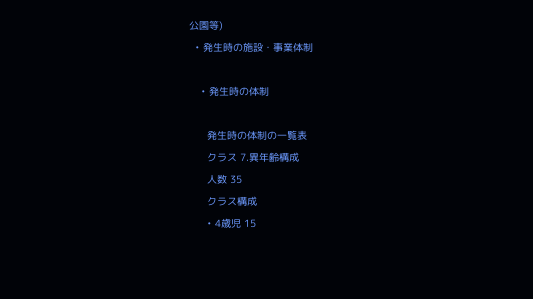公園等)
  • 発生時の施設・事業体制

    • 発生時の体制

      発生時の体制の一覧表
      クラス 7.異年齢構成
      人数 35
      クラス構成
      • 4歳児 15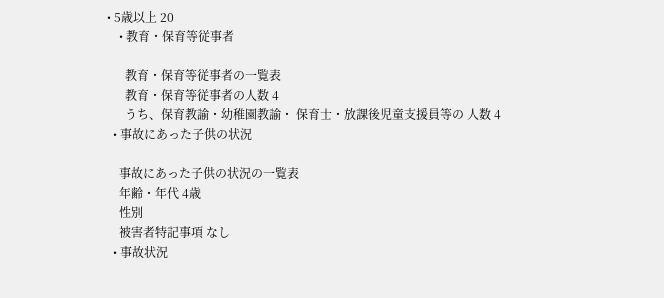• 5歳以上 20
    • 教育・保育等従事者

      教育・保育等従事者の一覧表
      教育・保育等従事者の人数 4
      うち、保育教諭・幼稚園教諭・ 保育士・放課後児童支援員等の 人数 4
  • 事故にあった子供の状況

    事故にあった子供の状況の一覧表
    年齢・年代 4歳
    性別
    被害者特記事項 なし
  • 事故状況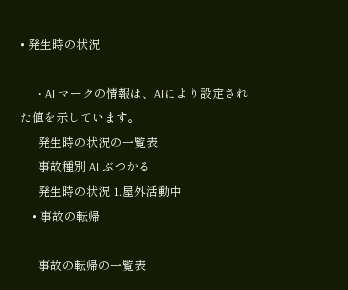• 発生時の状況

      • AI マークの情報は、AIにより設定された値を示しています。
      発生時の状況の一覧表
      事故種別 AI ぶつかる
      発生時の状況 1.屋外活動中
    • 事故の転帰

      事故の転帰の一覧表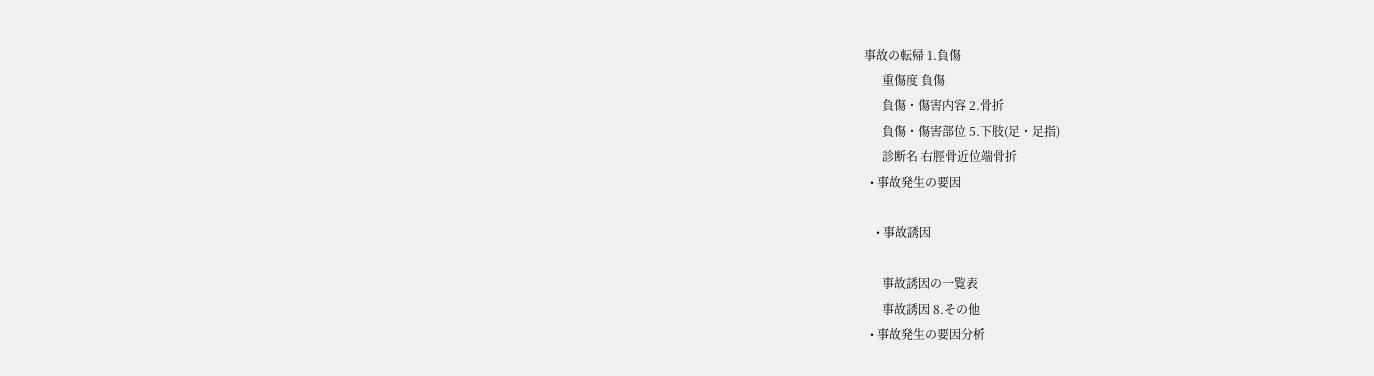事故の転帰 1.負傷
      重傷度 負傷
      負傷・傷害内容 2.骨折
      負傷・傷害部位 5.下肢(足・足指)
      診断名 右脛骨近位端骨折
  • 事故発生の要因

    • 事故誘因

      事故誘因の一覧表
      事故誘因 8.その他
  • 事故発生の要因分析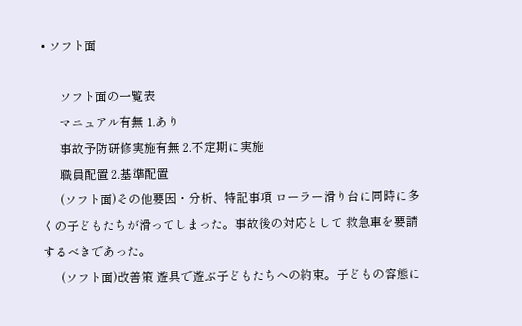• ソフト面

      ソフト面の一覧表
      マニュアル有無 1.あり
      事故予防研修実施有無 2.不定期に実施
      職員配置 2.基準配置
      (ソフト面)その他要因・分析、特記事項 ローラー滑り台に同時に多くの子どもたちが滑ってしまった。事故後の対応として 救急車を要請するべきであった。
      (ソフト面)改善策 遊具で遊ぶ子どもたちへの約束。子どもの容態に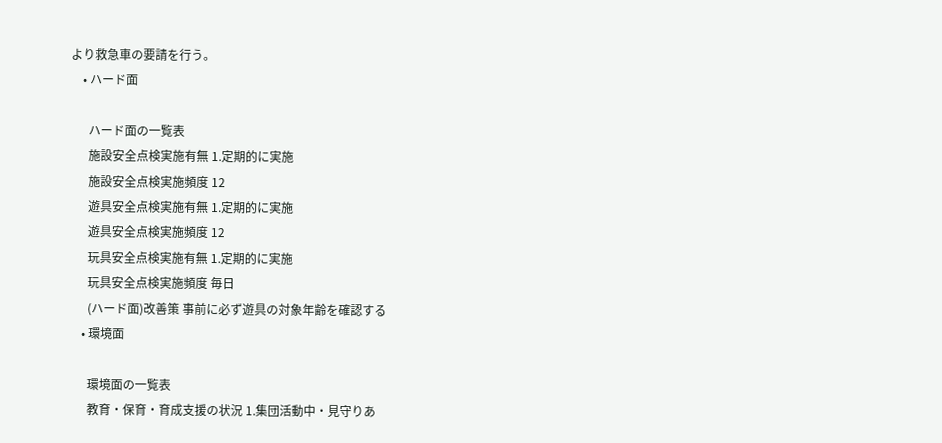より救急車の要請を行う。
    • ハード面

      ハード面の一覧表
      施設安全点検実施有無 1.定期的に実施
      施設安全点検実施頻度 12
      遊具安全点検実施有無 1.定期的に実施
      遊具安全点検実施頻度 12
      玩具安全点検実施有無 1.定期的に実施
      玩具安全点検実施頻度 毎日
      (ハード面)改善策 事前に必ず遊具の対象年齢を確認する
    • 環境面

      環境面の一覧表
      教育・保育・育成支援の状況 1.集団活動中・見守りあ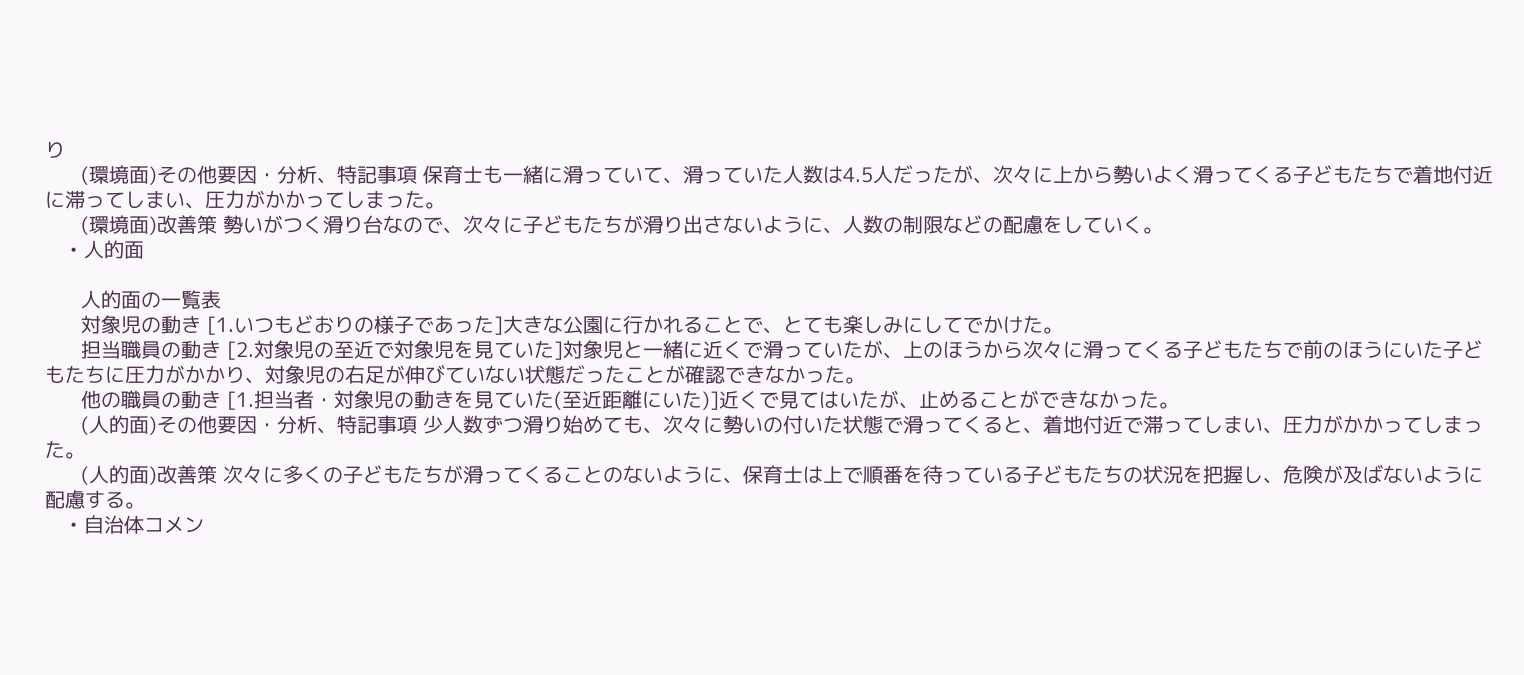り
      (環境面)その他要因・分析、特記事項 保育士も一緒に滑っていて、滑っていた人数は4.5人だったが、次々に上から勢いよく滑ってくる子どもたちで着地付近に滞ってしまい、圧力がかかってしまった。
      (環境面)改善策 勢いがつく滑り台なので、次々に子どもたちが滑り出さないように、人数の制限などの配慮をしていく。
    • 人的面

      人的面の一覧表
      対象児の動き [1.いつもどおりの様子であった]大きな公園に行かれることで、とても楽しみにしてでかけた。
      担当職員の動き [2.対象児の至近で対象児を見ていた]対象児と一緒に近くで滑っていたが、上のほうから次々に滑ってくる子どもたちで前のほうにいた子どもたちに圧力がかかり、対象児の右足が伸びていない状態だったことが確認できなかった。
      他の職員の動き [1.担当者・対象児の動きを見ていた(至近距離にいた)]近くで見てはいたが、止めることができなかった。
      (人的面)その他要因・分析、特記事項 少人数ずつ滑り始めても、次々に勢いの付いた状態で滑ってくると、着地付近で滞ってしまい、圧力がかかってしまった。
      (人的面)改善策 次々に多くの子どもたちが滑ってくることのないように、保育士は上で順番を待っている子どもたちの状況を把握し、危険が及ばないように配慮する。
    • 自治体コメン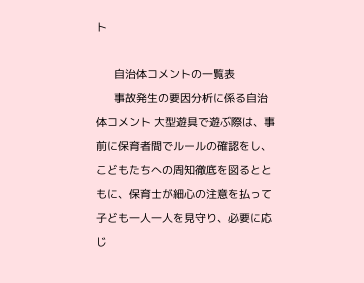ト

      自治体コメントの一覧表
      事故発生の要因分析に係る自治体コメント 大型遊具で遊ぶ際は、事前に保育者間でルールの確認をし、こどもたちへの周知徹底を図るとともに、保育士が細心の注意を払って子ども一人一人を見守り、必要に応じ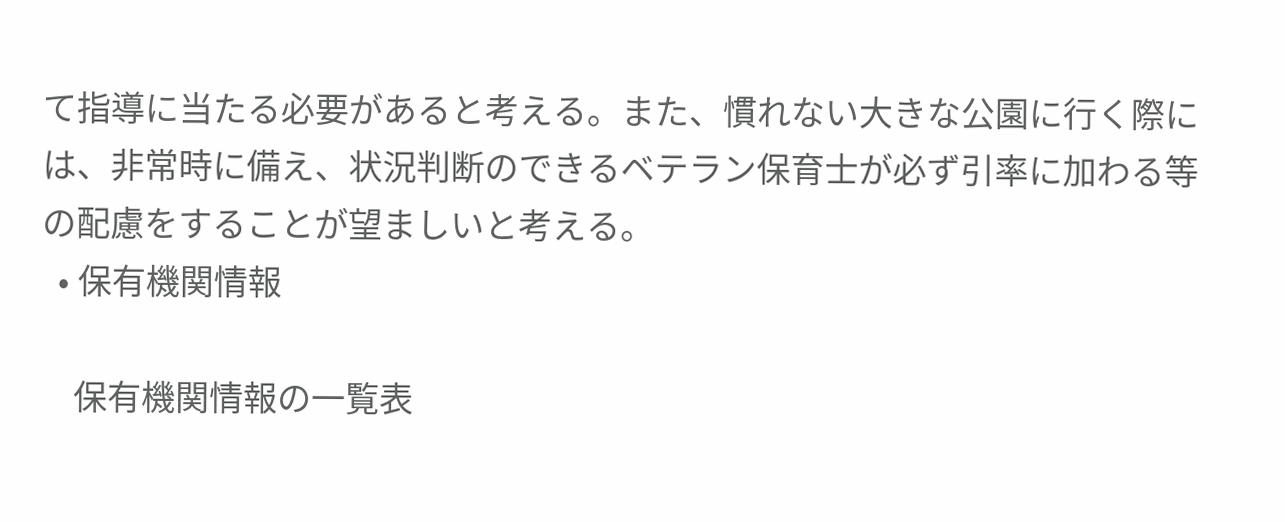て指導に当たる必要があると考える。また、慣れない大きな公園に行く際には、非常時に備え、状況判断のできるベテラン保育士が必ず引率に加わる等の配慮をすることが望ましいと考える。
  • 保有機関情報

    保有機関情報の一覧表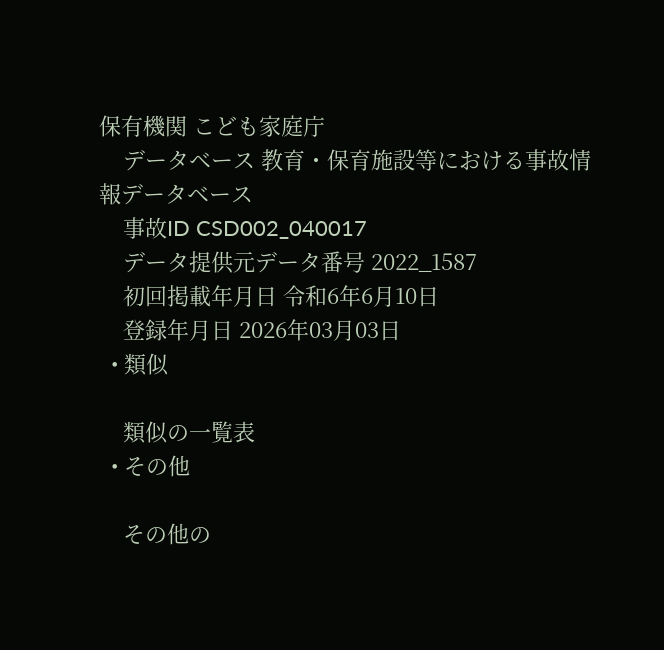保有機関 こども家庭庁
    データベース 教育・保育施設等における事故情報データベース
    事故ID CSD002_040017
    データ提供元データ番号 2022_1587
    初回掲載年月日 令和6年6月10日
    登録年月日 2026年03月03日
  • 類似

    類似の一覧表
  • その他

    その他の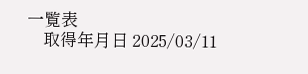一覧表
    取得年月日 2025/03/11